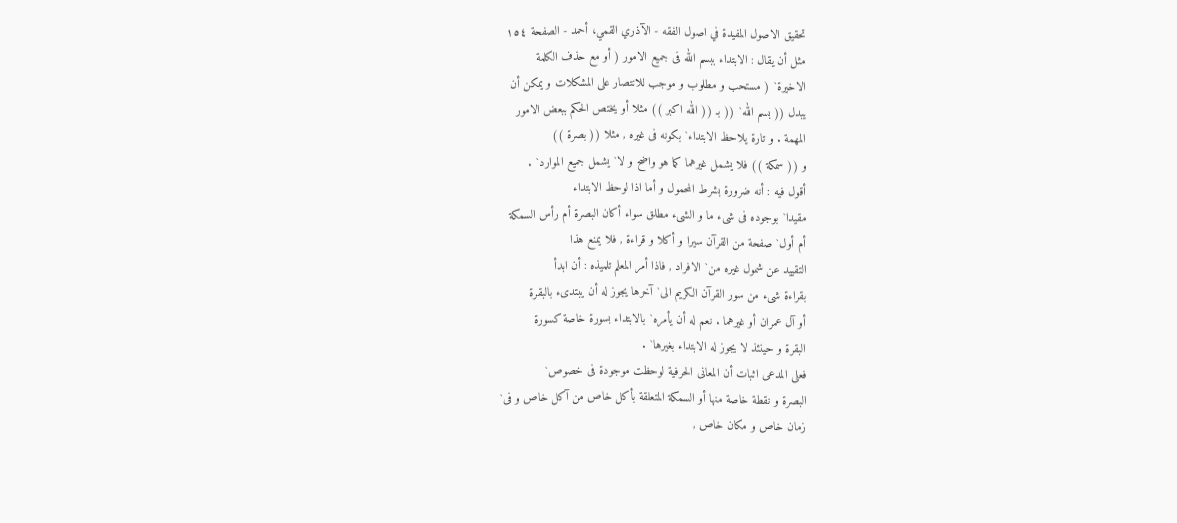تحقيق الاصول المفيدة في اصول الفقه - الآذري القمي، أحمد - الصفحة ١٥٤
مثل أن يقال : الابتداء ببسم الله فى جميع الامور ( أو مع حذف الكلمة
الاخيرة` ( مستحب و مطلوب و موجب للانتصار على المشكلات و يمكن أن
يبدل (( بسم الله` (( بـ (( الله اكبر )) مثلا أو يختص الحكم ببعض الامور
المهمة . و تارة يلاحظ الابتداء` بكونه فى غيره , مثلا (( بصرة ))
و (( سمكة )) فلا يشمل غيرهما كما هو واضح و لا` يشمل جميع الموارد` .
أقول فيه : أنه ضرورة بشرط المحمول و أما اذا لوحظ الابتداء
مقيدا` بوجوده فى شىء ما و الشىء مطلق سواء أكان البصرة أم رأس السمكة
أم أول` صفحة من القرآن سيرا و أكلا و قراءة , فلا يمنع هذا
التقييد عن شمول غيره من` الافراد , فاذا أمر المعلم تلميذه : أن ابدأ
بقراءة شىء من سور القرآن الكريم الى` آخرها يجوز له أن يبتدىء بالبقرة
أو آل عمران أو غيرهما . نعم له أن يأمره` بالابتداء بسورة خاصة كسورة
البقرة و حينئذ لا يجوز له الابتداء بغيرها` .
فعلى المدعى اثبات أن المعانى الحرفية لوحظت موجودة فى خصوص`
البصرة و نقطة خاصة منها أو السمكة المتعلقة بأكل خاص من آكل خاص و فى`
زمان خاص و مكان خاص ,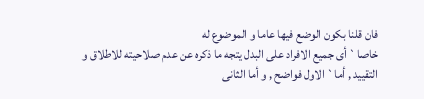فان قلنا بكون الوضع فيها عاما و الموضوع له
خاصا` أى جميع الافراد على البدل يتجه ما ذكره عن عدم صلاحيته للاطلاق و
التقييد , أما` الاول فواضح , و أما الثانى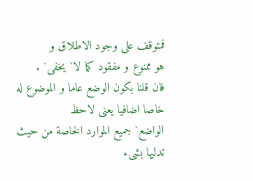فمتوقف على وجود الاطلاق و
هو ممنوع و مفقود كما لا` يخفى` .
فان قلنا بكون الوضع عاما و الموضوع له خاصا اضافيا يعنى لاحظ
الواضع` جميع الموارد الخاصة من حيث تدليها بشىء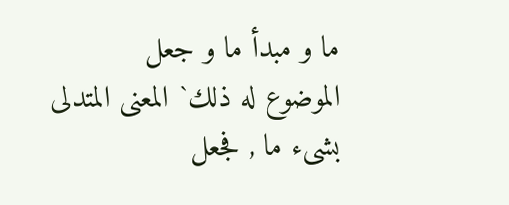ما و مبدأ ما و جعل
الموضوع له ذلك` المعنى المتدلى بشىء ما , فجعل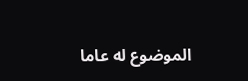الموضوع له عاما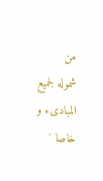من
شموله لجميع المبادىء و خاصا `